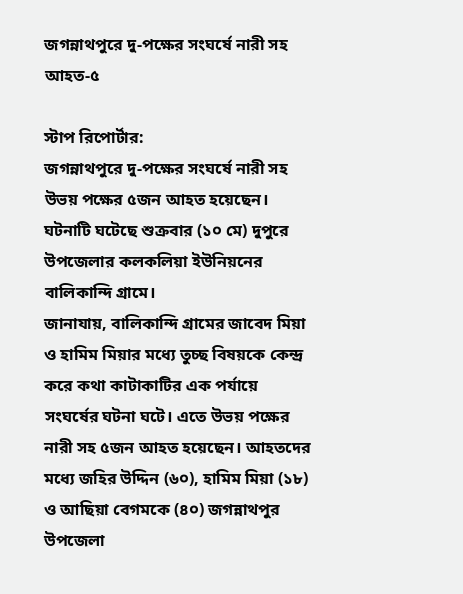জগন্নাথপুরে দু-পক্ষের সংঘর্ষে নারী সহ আহত-৫

স্টাপ রিপোর্টার:
জগন্নাথপুরে দু-পক্ষের সংঘর্ষে নারী সহ উভয় পক্ষের ৫জন আহত হয়েছেন। ঘটনাটি ঘটেছে শুক্রবার (১০ মে) দুপুরে উপজেলার কলকলিয়া ইউনিয়নের বালিকান্দি গ্রামে।
জানাযায়, বালিকান্দি গ্রামের জাবেদ মিয়া ও হামিম মিয়ার মধ্যে তুচ্ছ বিষয়কে কেন্দ্র করে কথা কাটাকাটির এক পর্যায়ে সংঘর্ষের ঘটনা ঘটে। এতে উভয় পক্ষের নারী সহ ৫জন আহত হয়েছেন। আহতদের মধ্যে জহির উদ্দিন (৬০), হামিম মিয়া (১৮) ও আছিয়া বেগমকে (৪০) জগন্নাথপুর উপজেলা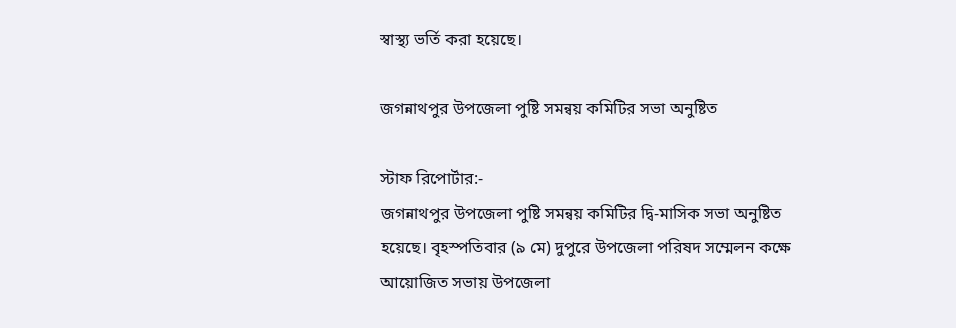স্বাস্থ্য ভর্তি করা হয়েছে।

জগন্নাথপুর উপজেলা পুষ্টি সমন্বয় কমিটির সভা অনুষ্টিত

স্টাফ রিপোর্টার:-
জগন্নাথপুর উপজেলা পুষ্টি সমন্বয় কমিটির দ্বি-মাসিক সভা অনুষ্টিত হয়েছে। বৃহস্পতিবার (৯ মে) দুপুরে উপজেলা পরিষদ সম্মেলন কক্ষে আয়োজিত সভায় উপজেলা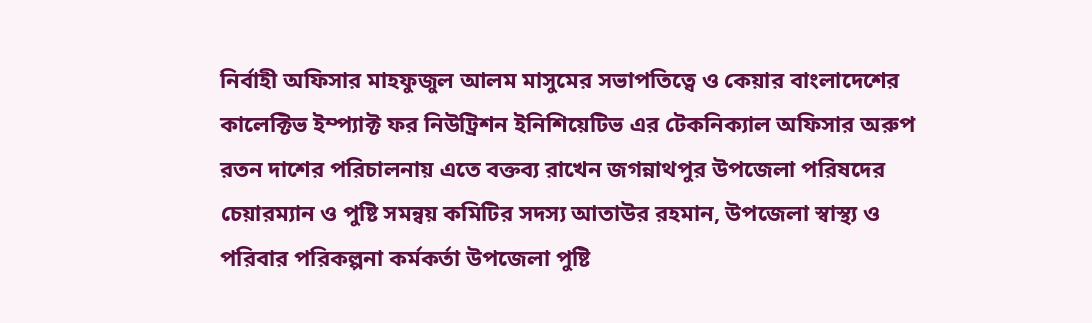নির্বাহী অফিসার মাহফুজুল আলম মাসুমের সভাপতিত্বে ও কেয়ার বাংলাদেশের কালেক্টিভ ইম্প্যাক্ট ফর নিউট্রিশন ইনিশিয়েটিভ এর টেকনিক্যাল অফিসার অরুপ রতন দাশের পরিচালনায় এতে বক্তব্য রাখেন জগন্নাথপুর উপজেলা পরিষদের চেয়ারম্যান ও পুষ্টি সমন্বয় কমিটির সদস্য আতাউর রহমান, উপজেলা স্বাস্থ্য ও পরিবার পরিকল্পনা কর্মকর্তা উপজেলা পুষ্টি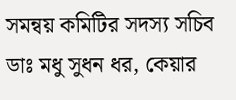সমন্বয় কমিটির সদস্য সচিব ডাঃ মধু সুধন ধর, কেয়ার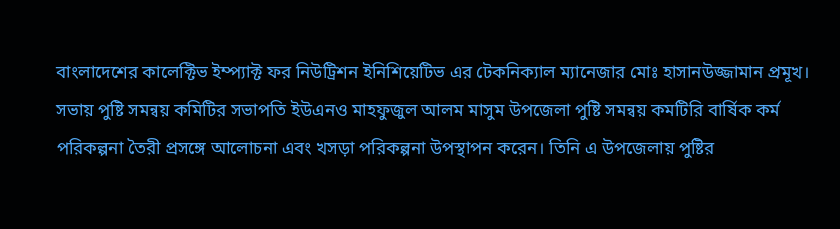বাংলাদেশের কালেক্টিভ ইম্প্যাক্ট ফর নিউট্রিশন ইনিশিয়েটিভ এর টেকনিক্যাল ম্যানেজার মোঃ হাসানউজ্জামান প্রমূখ। সভায় পুষ্টি সমন্বয় কমিটির সভাপতি ইউএনও মাহফুজুল আলম মাসুম উপজেলা পুষ্টি সমন্বয় কমটিরি বার্ষিক কর্ম পরিকল্পনা তৈরী প্রসঙ্গে আলোচনা এবং খসড়া পরিকল্পনা উপস্থাপন করেন। তিনি এ উপজেলায় পুষ্টির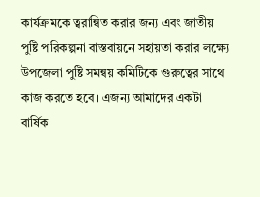কার্যক্রমকে ত্বরান্বিত করার জন্য এবং জাতীয় পুষ্টি পরিকল্পনা বাস্তবায়নে সহায়তা করার লক্ষ্যে উপজেলা পুষ্টি সমন্বয় কমিটিকে গুরুত্বের সাথে কাজ করতে হবে। এজন্য আমাদের একটা বার্ষিক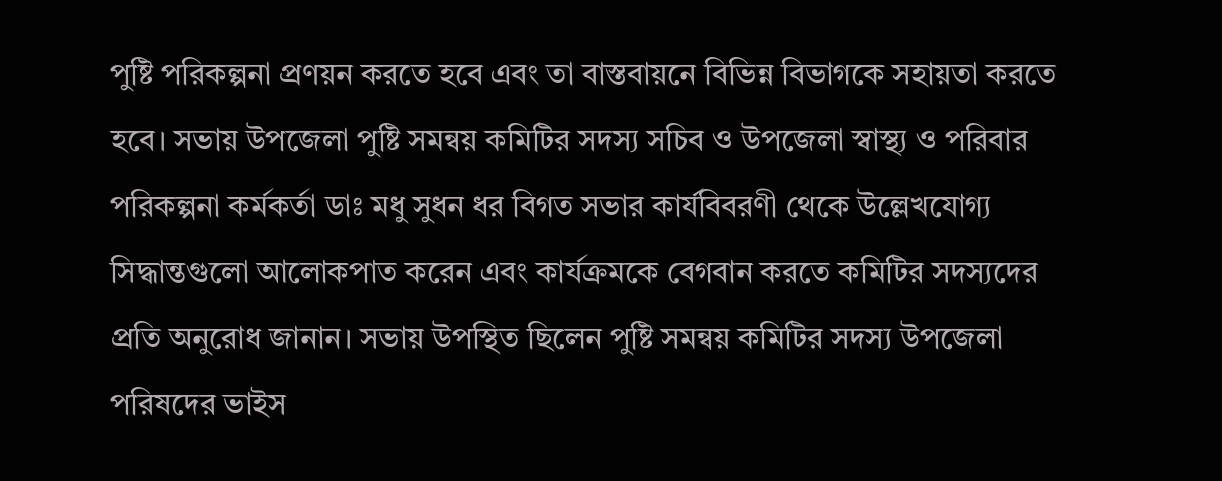পুষ্টি পরিকল্পনা প্রণয়ন করতে হবে এবং তা বাস্তবায়নে বিভিন্ন বিভাগকে সহায়তা করতে হবে। সভায় উপজেলা পুষ্টি সমন্বয় কমিটির সদস্য সচিব ও উপজেলা স্বাস্থ্য ও পরিবার পরিকল্পনা কর্মকর্তা ডাঃ মধু সুধন ধর বিগত সভার কার্যবিবরণী থেকে উল্লেখযোগ্য সিদ্ধান্তগুলো আলোকপাত করেন এবং কার্যক্রমকে বেগবান করতে কমিটির সদস্যদের প্রতি অনুরোধ জানান। সভায় উপস্থিত ছিলেন পুষ্টি সমন্বয় কমিটির সদস্য উপজেলা পরিষদের ভাইস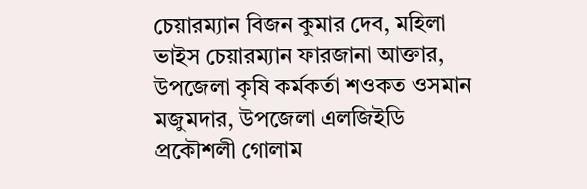চেয়ারম্যান বিজন কুমার দেব, মহিলা ভাইস চেয়ারম্যান ফারজানা আক্তার, উপজেলা কৃষি কর্মকর্তা শওকত ওসমান মজুমদার, উপজেলা এলজিইডি প্রকৌশলী গোলাম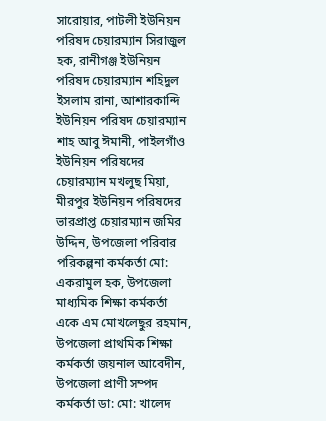সারোয়ার, পাটলী ইউনিয়ন পরিষদ চেয়ারম্যান সিরাজুল হক, রানীগঞ্জ ইউনিয়ন পরিষদ চেয়ারম্যান শহিদুল ইসলাম রানা, আশারকান্দি ইউনিয়ন পরিষদ চেয়ারম্যান শাহ আবু ঈমানী, পাইলগাঁও ইউনিয়ন পরিষদের চেয়ারম্যান মখলুছ মিয়া, মীরপুর ইউনিয়ন পরিষদের ভারপ্রাপ্ত চেয়ারম্যান জমির উদ্দিন, উপজেলা পরিবার পরিকল্পনা কর্মকর্তা মো: একরামুল হক, উপজেলা মাধ্যমিক শিক্ষা কর্মকর্তা একে এম মোখলেছুর রহমান, উপজেলা প্রাথমিক শিক্ষা কর্মকর্তা জয়নাল আবেদীন, উপজেলা প্রাণী সম্পদ কর্মকর্তা ডা: মো: খালেদ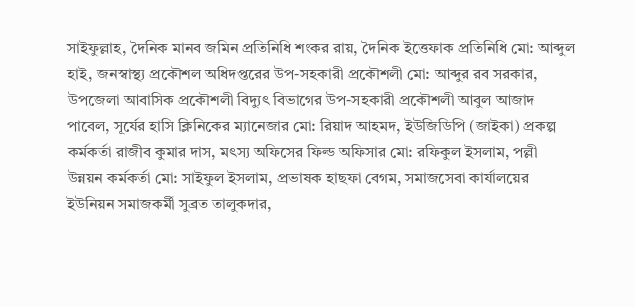সাইফুল্লাহ, দৈনিক মানব জমিন প্রতিনিধি শংকর রায়, দৈনিক ইত্তেফাক প্রতিনিধি মো: আব্দুল হাই, জনস্বাস্থ্য প্রকৌশল অধিদপ্তরের উপ-সহকারী প্রকৌশলী মো: আব্দুর রব সরকার, উপজেলা আবাসিক প্রকৌশলী বিদ্যুৎ বিভাগের উপ-সহকারী প্রকৌশলী আবুল আজাদ পাবেল, সূর্যের হাসি ক্লিনিকের ম্যানেজার মো: রিয়াদ আহমদ, ইউজিডিপি (জাইকা) প্রকল্প কর্মকর্তা রাজীব কুমার দাস, মৎস্য অফিসের ফিল্ড অফিসার মো: রফিকুল ইসলাম, পল্লী উন্নয়ন কর্মকর্তা মো: সাইফুল ইসলাম, প্রভাষক হাছফা বেগম, সমাজসেবা কার্যালয়ের ইউনিয়ন সমাজকর্মী সুব্রত তালুকদার,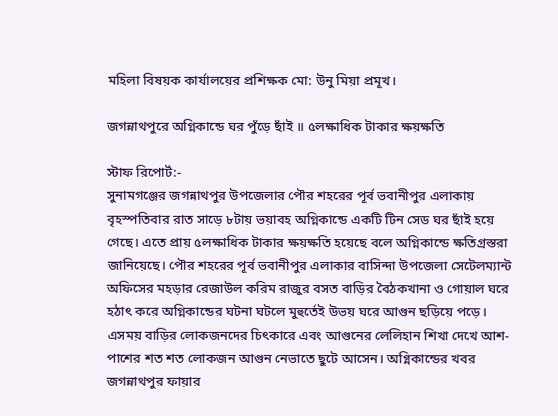মহিলা বিষয়ক কার্যালয়ের প্রশিক্ষক মো: উনু মিয়া প্রমূখ।

জগন্নাথপুরে অগ্নিকান্ডে ঘর পুঁড়ে ছাঁই ॥ ৫লক্ষাধিক টাকার ক্ষয়ক্ষতি

স্টাফ রিপোর্ট:-
সুনামগঞ্জের জগন্নাথপুর উপজেলার পৌর শহরের পূর্ব ভবানীপুর এলাকায় বৃহস্পতিবার রাত সাড়ে ৮টায় ভয়াবহ অগ্নিকান্ডে একটি টিন সেড ঘর ছাঁই হয়ে গেছে। এতে প্রায় ৫লক্ষাধিক টাকার ক্ষয়ক্ষতি হয়েছে বলে অগ্নিকান্ডে ক্ষতিগ্রস্তরা জানিয়েছে। পৌর শহরের পূর্ব ভবানীপুর এলাকার বাসিন্দা উপজেলা সেটেলম্যান্ট অফিসের মহড়ার রেজাউল করিম রাজুর বসত বাড়ির বৈঠকখানা ও গোয়াল ঘরে হঠাৎ করে অগ্নিকান্ডের ঘটনা ঘটলে মুহুর্তেই উভয় ঘরে আগুন ছড়িয়ে পড়ে। এসময় বাড়ির লোকজনদের চিৎকারে এবং আগুনের লেলিহান শিখা দেখে আশ-পাশের শত শত লোকজন আগুন নেভাতে ছুটে আসেন। অগ্নিকান্ডের খবর জগন্নাথপুর ফায়ার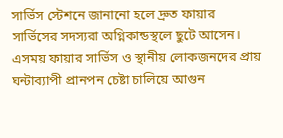সার্ভিস স্টেশনে জানানো হলে দ্রুত ফায়ার সার্ভিসের সদস্যরা অগ্নিকান্ডস্থলে ছুটে আসেন। এসময় ফায়ার সার্ভিস ও স্থানীয় লোকজনদের প্রায় ঘন্টাব্যাপী প্রানপন চেষ্টা চালিয়ে আগুন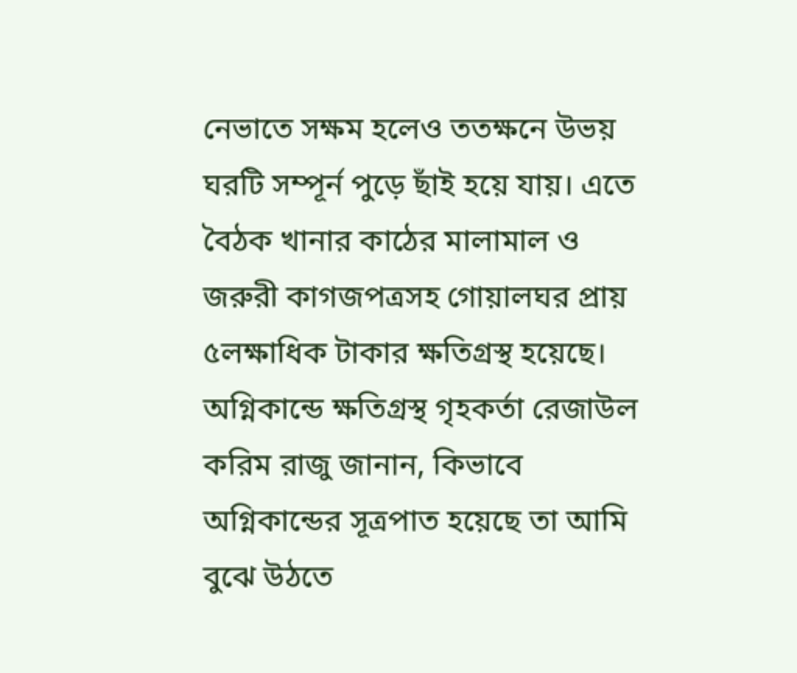নেভাতে সক্ষম হলেও ততক্ষনে উভয় ঘরটি সম্পূর্ন পুড়ে ছাঁই হয়ে যায়। এতে বৈঠক খানার কাঠের মালামাল ও জরুরী কাগজপত্রসহ গোয়ালঘর প্রায় ৫লক্ষাধিক টাকার ক্ষতিগ্রস্থ হয়েছে। অগ্নিকান্ডে ক্ষতিগ্রস্থ গৃহকর্তা রেজাউল করিম রাজু জানান, কিভাবে অগ্নিকান্ডের সূত্রপাত হয়েছে তা আমি বুঝে উঠতে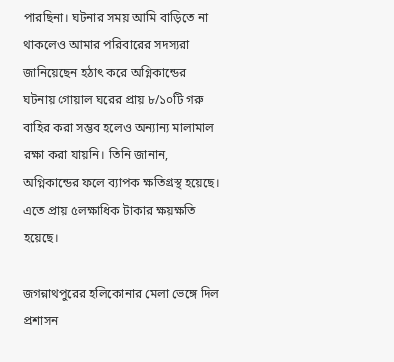পারছিনা। ঘটনার সময় আমি বাড়িতে না থাকলেও আমার পরিবারের সদস্যরা জানিয়েছেন হঠাৎ করে অগ্নিকান্ডের ঘটনায় গোয়াল ঘরের প্রায় ৮/১০টি গরু বাহির করা সম্ভব হলেও অন্যান্য মালামাল রক্ষা করা যায়নি। তিনি জানান, অগ্নিকান্ডের ফলে ব্যাপক ক্ষতিগ্রস্থ হয়েছে। এতে প্রায় ৫লক্ষাধিক টাকার ক্ষয়ক্ষতি হয়েছে।

জগন্নাথপুরের হলিকোনার মেলা ভেঙ্গে দিল প্রশাসন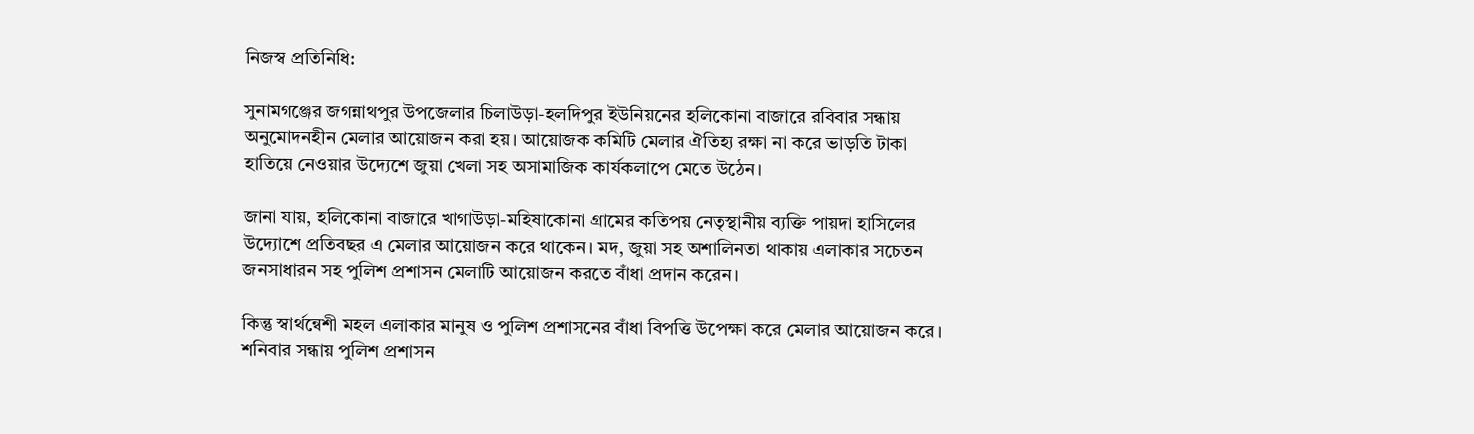নিজস্ব প্রতিনিধি:

সুনামগঞ্জের জগন্নাথপুর উপজেলার চিলাউড়া-হলদিপুর ইউনিয়নের হলিকোনা বাজারে রবিবার সন্ধায় অনুমোদনহীন মেলার আয়োজন করা হয়। আয়োজক কমিটি মেলার ঐতিহ্য রক্ষা না করে ভাড়তি টাকা হাতিয়ে নেওয়ার উদ্যেশে জুয়া খেলা সহ অসামাজিক কার্যকলাপে মেতে উঠেন।

জানা যায়, হলিকোনা বাজারে খাগাউড়া-মহিষাকোনা গ্রামের কতিপয় নেতৃস্থানীয় ব্যক্তি পায়দা হাসিলের উদ্যোশে প্রতিবছর এ মেলার আয়োজন করে থাকেন। মদ, জুয়া সহ অশালিনতা থাকায় এলাকার সচেতন জনসাধারন সহ পুলিশ প্রশাসন মেলাটি আয়োজন করতে বাঁধা প্রদান করেন।

কিন্তু স্বার্থন্বেশী মহল এলাকার মানুষ ও পুলিশ প্রশাসনের বাঁধা বিপত্তি উপেক্ষা করে মেলার আয়োজন করে। শনিবার সন্ধায় পুলিশ প্রশাসন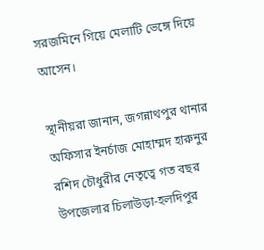সরজমিনে গিয়ে মেলাটি ভেঙ্গে দিয়ে আসেন।

স্থানীয়রা জানান, জগন্নাথপুর থানার অফিসার ইনর্চাজ মোহাম্মদ হারুনুর রশিদ চৌধুরীর নেতৃত্বে গত বছর উপজেলার চিলাউড়া-হলদিপুর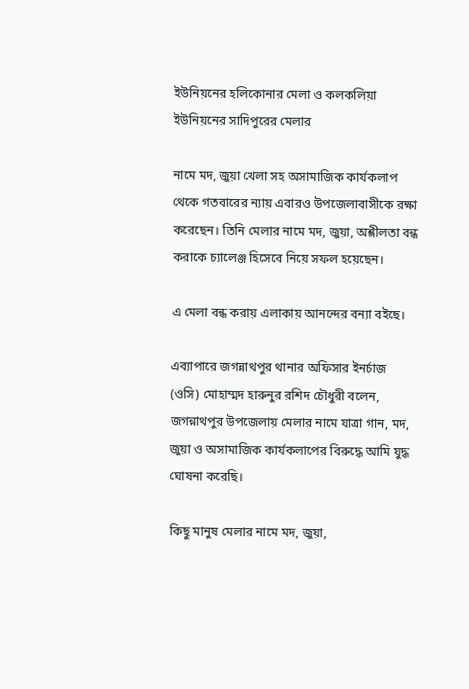ইউনিয়নের হলিকোনার মেলা ও কলকলিয়া ইউনিয়নের সাদিপুরের মেলার

নামে মদ, জুয়া খেলা সহ অসামাজিক কার্যকলাপ থেকে গতবারের ন্যায় এবারও উপজেলাবাসীকে রক্ষা করেছেন। তিনি মেলার নামে মদ, জুয়া, অশ্লীলতা বন্ধ করাকে চ্যালেঞ্জ হিসেবে নিয়ে সফল হয়েছেন।

এ মেলা বন্ধ করায় এলাকায় আনন্দের বন্যা বইছে।

এব্যাপারে জগন্নাথপুর থানার অফিসার ইনর্চাজ (ওসি) মোহাম্মদ হারুনুর রশিদ চৌধুরী বলেন, জগন্নাথপুর উপজেলায় মেলার নামে যাত্রা গান, মদ, জুয়া ও অসামাজিক কার্যকলাপের বিরুদ্ধে আমি যুদ্ধ ঘোষনা করেছি।

কিছু মানুষ মেলার নামে মদ, জুয়া,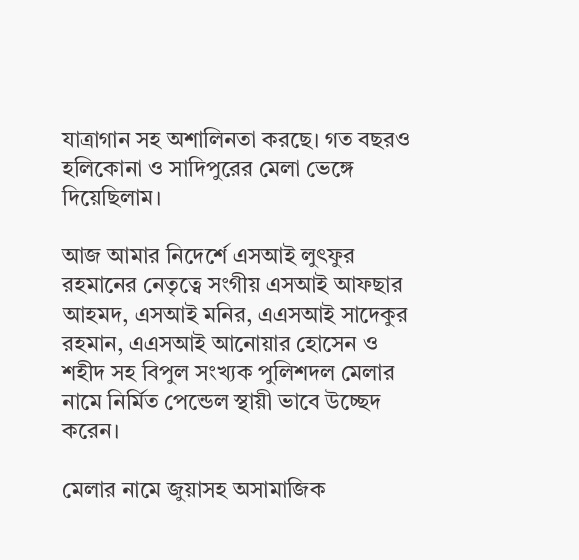যাত্রাগান সহ অশালিনতা করছে। গত বছরও হলিকোনা ও সাদিপুরের মেলা ভেঙ্গে দিয়েছিলাম।

আজ আমার নিদের্শে এসআই লুৎফুর রহমানের নেতৃত্বে সংগীয় এসআই আফছার আহমদ, এসআই মনির, এএসআই সাদেকুর রহমান, এএসআই আনোয়ার হোসেন ও শহীদ সহ বিপুল সংখ্যক পুলিশদল মেলার নামে নির্মিত পেন্ডেল স্থায়ী ভাবে উচ্ছেদ করেন।

মেলার নামে জুয়াসহ অসামাজিক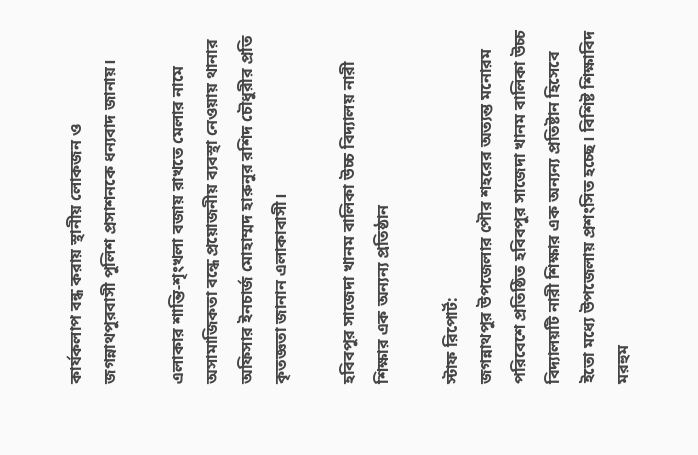কার্যকলাপ বন্ধ করায় স্থানীয় লোকজন ও জগন্নাথপুরবাসী পুলিশ প্রসাশনকে ধন্যবাদ জানায়।

এলাকার শান্তি-শৃংখলা বজায় রাখতে মেলার নামে অসামাজিকতা বন্ধে প্রয়োজনীয় ব্যবস্থা নেওয়ায় থানার অফিসার ইনচার্জ মোহাম্মদ হারুনুর রশিদ চৌধুরীর প্রতি কৃতজ্ঞতা জানান এলাকাবাসী।

হবিবপুর সাজেদা খানম বালিকা উচ্চ বিদ্যালয় নারী শিক্ষার এক অন্যন্য প্রতিষ্ঠান

স্টাফ রিপোর্ট:
জগন্নাথপুর উপজেলার পৌর শহরের অত্যন্ত মনোরম পরিবেশে প্রতিষ্ঠিত হবিবপুর সাজেদা খানম বালিকা উচ্চ বিদ্যালয়টি নারী শিক্ষার এক অন্যন্য প্রতিষ্টান হিসেবে ইতো মধ্যে উপজেলায় প্রশংসিত হচ্ছে। বিশিষ্ট শিক্ষাবিদ মরহুম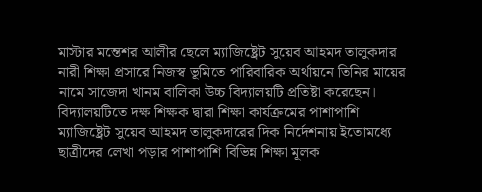মাস্টার মন্তেশর আলীর ছেলে ম্যাজিষ্ট্রেট সুয়েব আহমদ তালুকদার নারী শিক্ষা প্রসারে নিজস্ব ভূমিতে পারিবারিক অর্থায়নে তিনির মায়ের নামে সাজেদা খানম বালিকা উচ্চ বিদ্যালয়টি প্রতিষ্টা করেছেন। বিদ্যালয়টিতে দক্ষ শিক্ষক দ্বারা শিক্ষা কার্যক্রমের পাশাপাশি ম্যাজিষ্ট্রেট সুয়েব আহমদ তালুকদারের দিক নির্দেশনায় ইতোমধ্যে ছাত্রীদের লেখা পড়ার পাশাপাশি বিভিন্ন শিক্ষা মূলক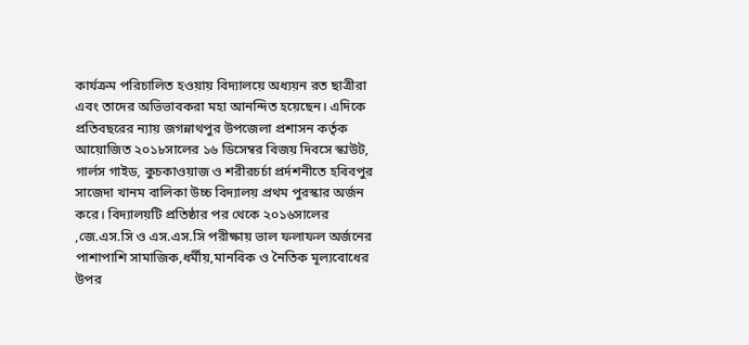কার্যক্রম পরিচালিত হওয়ায় বিদ্যালয়ে অধ্যয়ন রত ছাত্রীরা এবং তাদের অভিভাবকরা মহা আনন্দিত হয়েছেন। এদিকে প্রতিবছরের ন্যায় জগন্নাথপুর উপজেলা প্রশাসন কর্তৃক আয়োজিত ২০১৮সালের ১৬ ডিসেম্বর বিজয় দিবসে স্কাউট, গার্লস গাইড, কুচকাওয়াজ ও শরীরচর্চা প্রর্দশনীতে হবিবপুর সাজেদা খানম বালিকা উচ্চ বিদ্যালয় প্রথম পুরস্কার অর্জন করে। বিদ্যালয়টি প্রতিষ্ঠার পর থেকে ২০১৬সালের ,জে.এস.সি ও এস.এস.সি পরীক্ষায় ভাল ফলাফল অর্জনের পাশাপাশি সামাজিক,ধর্মীয়,মানবিক ও নৈতিক মূল্যবোধের উপর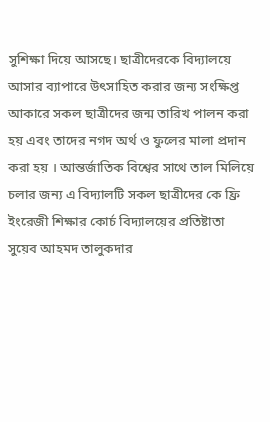সুশিক্ষা দিয়ে আসছে। ছাত্রীদেরকে বিদ্যালয়ে আসার ব্যাপারে উৎসাহিত করার জন্য সংক্ষিপ্ত আকারে সকল ছাত্রীদের জন্ম তারিখ পালন করা হয় এবং তাদের নগদ অর্থ ও ফুলের মালা প্রদান করা হয় । আন্তর্জাতিক বিশ্বের সাথে তাল মিলিয়ে চলার জন্য এ বিদ্যালটি সকল ছাত্রীদের কে ফ্রি ইংরেজী শিক্ষার কোর্চ বিদ্যালয়ের প্রতিষ্টাতা সুয়েব আহমদ তালুকদার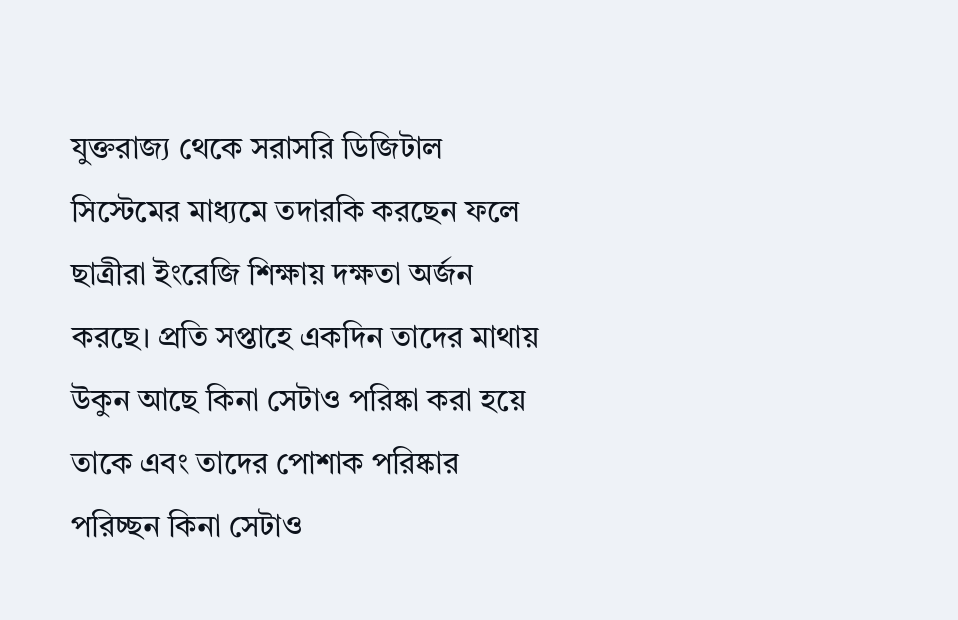যুক্তরাজ্য থেকে সরাসরি ডিজিটাল সিস্টেমের মাধ্যমে তদারকি করছেন ফলে ছাত্রীরা ইংরেজি শিক্ষায় দক্ষতা অর্জন করছে। প্রতি সপ্তাহে একদিন তাদের মাথায় উকুন আছে কিনা সেটাও পরিষ্কা করা হয়ে তাকে এবং তাদের পোশাক পরিষ্কার পরিচ্ছন কিনা সেটাও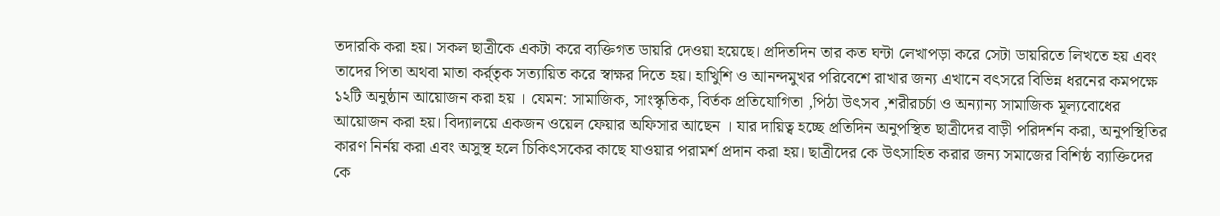তদারকি করা হয়। সকল ছাত্রীকে একটা করে ব্যক্তিগত ডায়রি দেওয়া হয়েছে। প্রদিতদিন তার কত ঘন্টা লেখাপড়া করে সেটা ডায়রিতে লিখতে হয় এবং তাদের পিতা অথবা মাতা কর্র্তৃক সত্যায়িত করে স্বাক্ষর দিতে হয়। হাখিুশি ও আনন্দমুখর পরিবেশে রাখার জন্য এখানে বৎসরে বিভিন্ন ধরনের কমপক্ষে ১২টি অনুষ্ঠান আয়োজন করা হয় । যেমন: সামাজিক, সাংস্কৃতিক, বির্তক প্রতিযোগিতা ,পিঠা উৎসব ,শরীরচর্চা ও অন্যান্য সামাজিক মূল্যবোধের আয়োজন করা হয়। বিদ্যালয়ে একজন ওয়েল ফেয়ার অফিসার আছেন । যার দায়িত্ব হচ্ছে প্রতিদিন অনুপস্থিত ছাত্রীদের বাড়ী পরিদর্শন করা, অনুপস্থিতির কারণ নির্নয় করা এবং অসুস্থ হলে চিকিৎসকের কাছে যাওয়ার পরামর্শ প্রদান করা হয়। ছাত্রীদের কে উৎসাহিত করার জন্য সমাজের বিশিষ্ঠ ব্যাক্তিদের কে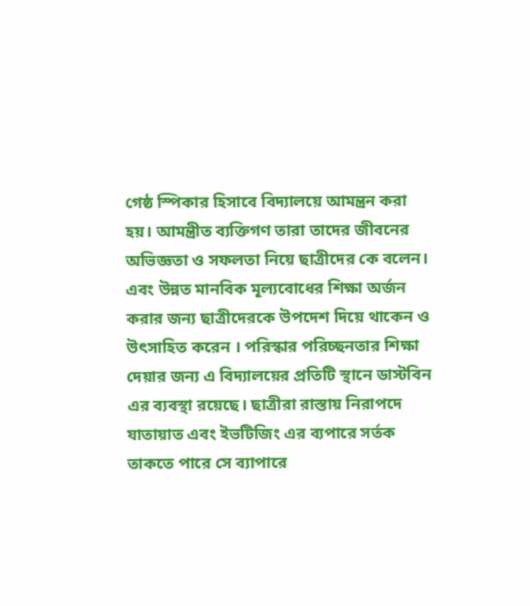গেষ্ঠ স্পিকার হিসাবে বিদ্যালয়ে আমন্ত্রন করা হয়। আমন্ত্রীত ব্যক্তিগণ তারা তাদের জীবনের অভিজ্ঞতা ও সফলতা নিয়ে ছাত্রীদের কে বলেন। এবং উন্নত মানবিক মূল্যবোধের শিক্ষা অর্জন করার জন্য ছাত্রীদেরকে উপদেশ দিয়ে থাকেন ও উৎসাহিত করেন । পরিস্কার পরিচ্ছনতার শিক্ষা দেয়ার জন্য এ বিদ্যালয়ের প্রতিটি স্থানে ডাস্টবিন এর ব্যবস্থা রয়েছে। ছাত্রীরা রাস্তায় নিরাপদে যাতায়াত এবং ইভটিজিং এর ব্যপারে সর্তক তাকতে পারে সে ব্যাপারে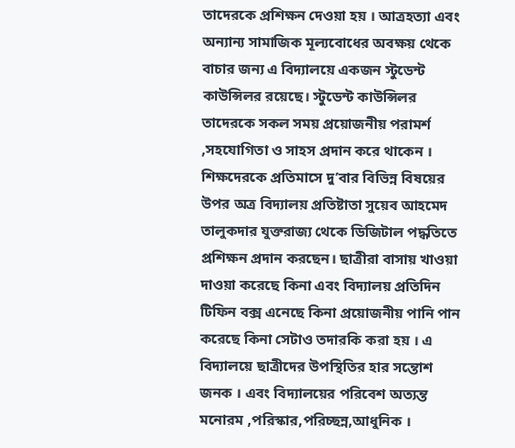তাদেরকে প্রশিক্ষন দেওয়া হয় । আত্রহত্যা এবং অন্যান্য সামাজিক মূল্যবোধের অবক্ষয় থেকে বাচার জন্য এ বিদ্যালয়ে একজন স্টুডেন্ট কাউন্সিলর রয়েছে। স্টুডেন্ট কাউন্সিলর তাদেরকে সকল সময় প্রয়োজনীয় পরামর্শ ,সহযোগিতা ও সাহস প্রদান করে থাকেন । শিক্ষদেরকে প্রতিমাসে দু’বার বিভিন্ন বিষয়ের উপর অত্র বিদ্যালয় প্রতিষ্টাতা সুয়েব আহমেদ তালুকদার যুক্তরাজ্য থেকে ডিজিটাল পদ্ধতিতে প্রশিক্ষন প্রদান করছেন। ছাত্রীরা বাসায় খাওয়া দাওয়া করেছে কিনা এবং বিদ্যালয় প্রতিদিন টিফিন বক্স এনেছে কিনা প্রয়োজনীয় পানি পান করেছে কিনা সেটাও তদারকি করা হয় । এ বিদ্যালয়ে ছাত্রীদের উপস্থিতির হার সন্তোশ জনক । এবং বিদ্যালয়ের পরিবেশ অত্যন্ত মনোরম ,পরিস্কার,পরিচ্ছন্ন,আধুনিক ।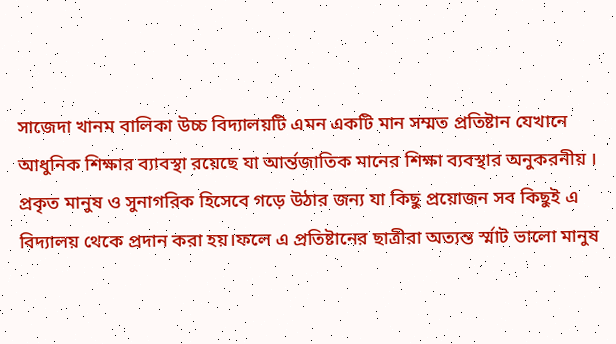সাজেদা খানম বালিকা উচ্চ বিদ্যালয়টি এমন একটি মান সম্মত প্রতিষ্টান যেখানে আধুনিক শিক্ষার ব্যাবস্থা রয়েছে যা আর্ন্তজাতিক মানের শিক্ষা ব্যবস্থার অনুকরনীয় । প্রকৃত মানুষ ও সুনাগরিক হিসেবে গড়ে উঠার জন্য যা কিছু প্রয়োজন সব কিছুই এ বিদ্যালয় থেকে প্রদান করা হয়।ফলে এ প্রতিষ্টানের ছাত্রীরা অত্যন্ত র্স্মাট ভালো মানুষ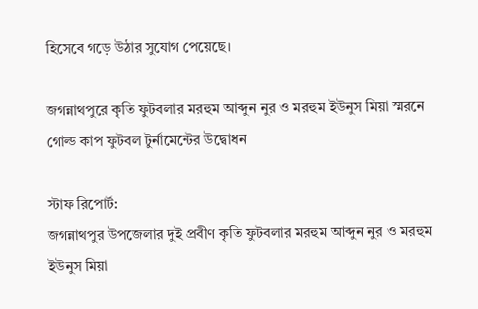হিসেবে গড়ে উঠার সুযোগ পেয়েছে।

জগন্নাথপুরে কৃতি ফুটবলার মরহুম আব্দুন নুর ও মরহুম ইউনুস মিয়া স্মরনে গোল্ড কাপ ফুটবল টুর্নামেন্টের উদ্বোধন

স্টাফ রিপোর্ট:
জগন্নাথপুর উপজেলার দুই প্রবীণ কৃতি ফুটবলার মরহুম আব্দুন নুর ও মরহুম ইউনুস মিয়া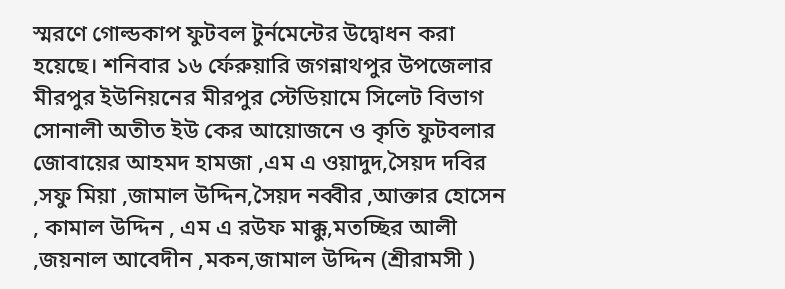স্মরণে গোল্ডকাপ ফুটবল টুর্নমেন্টের উদ্বোধন করা হয়েছে। শনিবার ১৬ র্ফেরুয়ারি জগন্নাথপুর উপজেলার মীরপুর ইউনিয়নের মীরপুর স্টেডিয়ামে সিলেট বিভাগ সোনালী অতীত ইউ কের আয়োজনে ও কৃতি ফুটবলার জোবায়ের আহমদ হামজা ,এম এ ওয়াদুদ,সৈয়দ দবির ,সফু মিয়া ,জামাল উদ্দিন,সৈয়দ নব্বীর ,আক্তার হোসেন , কামাল উদ্দিন , এম এ রউফ মাক্কু,মতচ্ছির আলী ,জয়নাল আবেদীন ,মকন,জামাল উদ্দিন (শ্রীরামসী )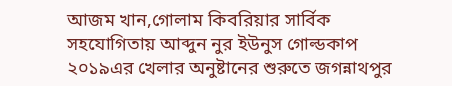আজম খান,গোলাম কিবরিয়ার সার্বিক সহযোগিতায় আব্দুন নুর ইউনুস গোল্ডকাপ ২০১৯এর খেলার অনুষ্টানের শুরুতে জগন্নাথপুর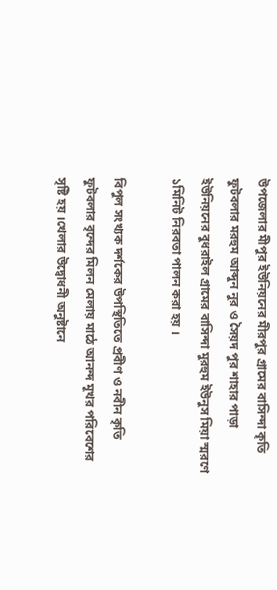উপজেলার মীপুর ইউনিয়নের মীরপুর গ্রামের বাসিন্দা কৃতি ফুটবলার মরহুম আব্দুন নুর ও সৈয়দ পুর শাহার পাড়া ইউনিয়নের বুধরাইল গ্রামের বাসিন্দা মুরহুম ইউনুস মিয়া স্মরণে ১মিনিট নিরবতা পালন করা হয় ।

বিপুল সংখ্যক দর্শকের উপস্থিতিতে প্রবীণ ও নবীন কৃতি ফুটবলার বৃন্দের মিলন মেলায় মাঠে আনন্দ মূখর পরিবেশের সৃষ্টি হয় ।খেলার উদ্বোধনী অনুষ্টানে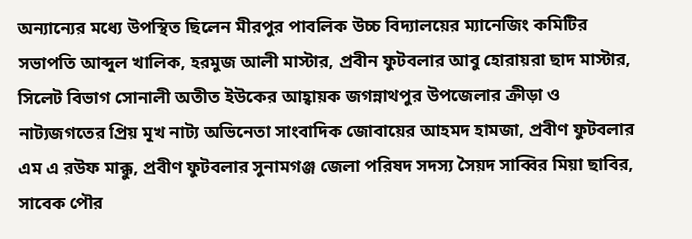অন্যান্যের মধ্যে উপস্থিত ছিলেন মীরপুর পাবলিক উচ্চ বিদ্যালয়ের ম্যানেজিং কমিটির সভাপতি আব্দুল খালিক, হরমুজ আলী মাস্টার, প্রবীন ফুটবলার আবু হোরায়রা ছাদ মাস্টার, সিলেট বিভাগ সোনালী অতীত ইউকের আহ্বায়ক জগন্নাথপুর উপজেলার ক্রীড়া ও নাট্যজগতের প্রিয় মূখ নাট্য অভিনেতা সাংবাদিক জোবায়ের আহমদ হামজা, প্রবীণ ফুটবলার এম এ রউফ মাক্কু, প্রবীণ ফুটবলার সুনামগঞ্জ জেলা পরিষদ সদস্য সৈয়দ সাব্বির মিয়া ছাবির, সাবেক পৌর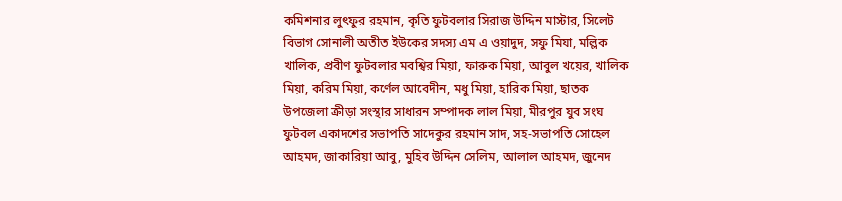কমিশনার লুৎফুর রহমান, কৃতি ফুটবলার সিরাজ উদ্দিন মাস্টার, সিলেট বিভাগ সোনালী অতীত ইউকের সদস্য এম এ ওয়াদুদ, সফু মিযা, মল্লিক খালিক, প্রবীণ ফুটবলার মবশ্বির মিয়া, ফারুক মিয়া, আবুল খয়ের, খালিক মিয়া, করিম মিয়া, কর্ণেল আবেদীন, মধু মিয়া, হারিক মিয়া, ছাতক উপজেলা ক্রীড়া সংস্থার সাধারন সম্পাদক লাল মিয়া, মীরপুর যুব সংঘ ফুটবল একাদশের সভাপতি সাদেকুর রহমান সাদ, সহ-সভাপতি সোহেল আহমদ, জাকারিয়া আবু, মুহিব উদ্দিন সেলিম, আলাল আহমদ, জুনেদ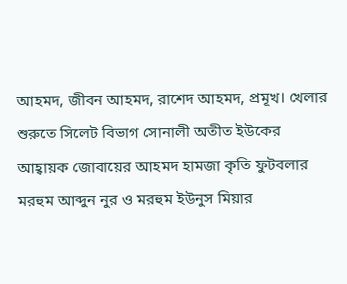আহমদ, জীবন আহমদ, রাশেদ আহমদ, প্রমূখ। খেলার শুরুতে সিলেট বিভাগ সোনালী অতীত ইউকের আহ্বায়ক জোবায়ের আহমদ হামজা কৃতি ফুটবলার মরহুম আব্দুন নুর ও মরহুম ইউনুস মিয়ার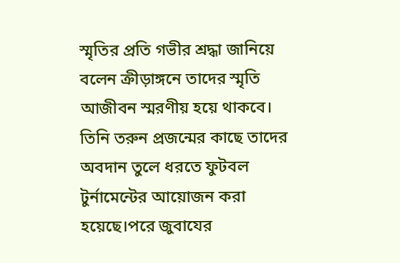স্মৃতির প্রতি গভীর শ্রদ্ধা জানিয়ে বলেন ক্রীড়াঙ্গনে তাদের স্মৃতি আজীবন স্মরণীয় হয়ে থাকবে। তিনি তরুন প্রজন্মের কাছে তাদের অবদান তুলে ধরতে ফুটবল টুর্নামেন্টের আয়োজন করা হয়েছে।পরে জুবাযের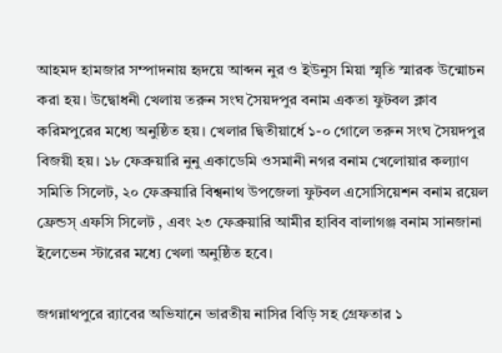আহমদ হামজার সম্পাদনায় হৃদয়ে আব্দন নুর ও ইউনুস মিয়া স্মৃতি স্মারক উন্মোচন করা হয়। উদ্বোধনী খেলায় তরুন সংঘ সৈয়দপুর বনাম একতা ফুটবল ক্লাব করিমপুরের মধ্যে অনুষ্ঠিত হয়। খেলার দ্বিতীয়ার্ধে ১-০ গোলে তরুন সংঘ সৈয়দপুর বিজয়ী হয়। ১৮ ফেব্রুয়ারি নুনু একাডেমি ওসমানী নগর বনাম খেলোয়ার কল্যাণ সমিতি সিলেট, ২০ ফেব্রুয়ারি বিশ্বনাথ উপজেলা ফুটবল এসোসিয়েশন বনাম রয়েল ফ্রেন্ডস্ এফসি সিলেট , এবং ২৩ ফেব্রুয়ারি আমীর হাবিব বালাগঞ্জ বনাম সানজানা ইলেভেন স্টারের মধ্যে খেলা অনুষ্ঠিত হবে।

জগন্নাথপুরে র‌্যাবের অভিযানে ভারতীয় নাসির বিড়ি সহ গ্রেফতার ১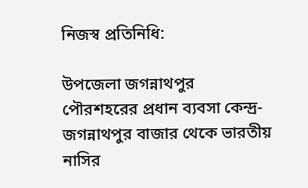নিজস্ব প্রতিনিধি:

উপজেলা জগন্নাথপুর পৌরশহরের প্রধান ব্যবসা কেন্দ্র- জগন্নাথপুর বাজার থেকে ভারতীয় নাসির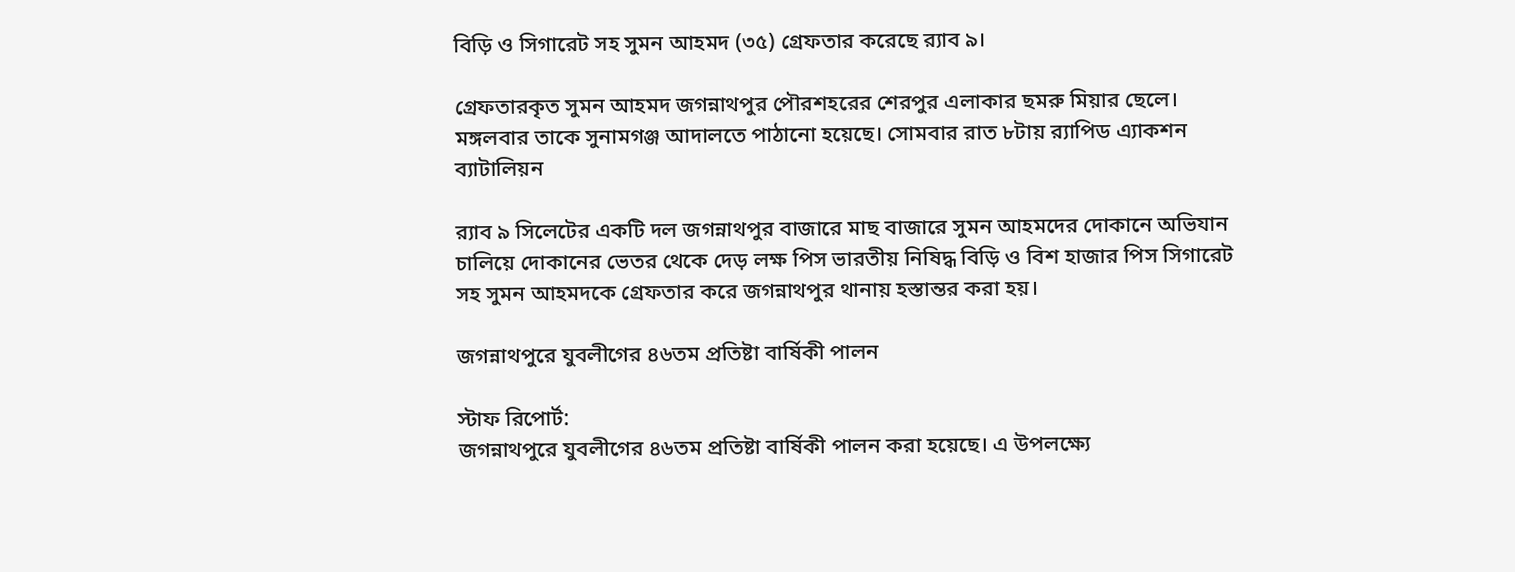বিড়ি ও সিগারেট সহ সুমন আহমদ (৩৫) গ্রেফতার করেছে র‌্যাব ৯।

গ্রেফতারকৃত সুমন আহমদ জগন্নাথপুর পৌরশহরের শেরপুর এলাকার ছমরু মিয়ার ছেলে। মঙ্গলবার তাকে সুনামগঞ্জ আদালতে পাঠানো হয়েছে। সোমবার রাত ৮টায় র‌্যাপিড এ্যাকশন ব্যাটালিয়ন

র‌্যাব ৯ সিলেটের একটি দল জগন্নাথপুর বাজারে মাছ বাজারে সুমন আহমদের দোকানে অভিযান চালিয়ে দোকানের ভেতর থেকে দেড় লক্ষ পিস ভারতীয় নিষিদ্ধ বিড়ি ও বিশ হাজার পিস সিগারেট সহ সুমন আহমদকে গ্রেফতার করে জগন্নাথপুর থানায় হস্তান্তর করা হয়।

জগন্নাথপুরে যুবলীগের ৪৬তম প্রতিষ্টা বার্ষিকী পালন

স্টাফ রিপোর্ট:
জগন্নাথপুরে যুবলীগের ৪৬তম প্রতিষ্টা বার্ষিকী পালন করা হয়েছে। এ উপলক্ষ্যে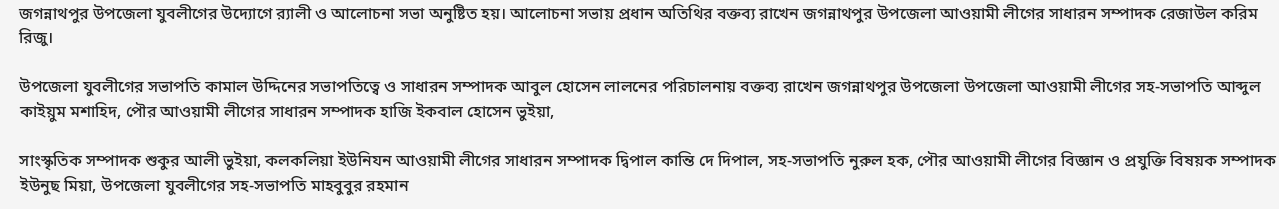জগন্নাথপুর উপজেলা যুবলীগের উদ্যোগে র‌্যালী ও আলোচনা সভা অনুষ্টিত হয়। আলোচনা সভায় প্রধান অতিথির বক্তব্য রাখেন জগন্নাথপুর উপজেলা আওয়ামী লীগের সাধারন সম্পাদক রেজাউল করিম রিজু।

উপজেলা যুবলীগের সভাপতি কামাল উদ্দিনের সভাপতিত্বে ও সাধারন সম্পাদক আবুল হোসেন লালনের পরিচালনায় বক্তব্য রাখেন জগন্নাথপুর উপজেলা উপজেলা আওয়ামী লীগের সহ-সভাপতি আব্দুল কাইয়ুম মশাহিদ, পৌর আওয়ামী লীগের সাধারন সম্পাদক হাজি ইকবাল হোসেন ভুইয়া,

সাংস্কৃতিক সম্পাদক শুকুর আলী ভুইয়া, কলকলিয়া ইউনিযন আওয়ামী লীগের সাধারন সম্পাদক দ্বিপাল কান্তি দে দিপাল, সহ-সভাপতি নুরুল হক, পৌর আওয়ামী লীগের বিজ্ঞান ও প্রযুক্তি বিষয়ক সম্পাদক ইউনুছ মিয়া, উপজেলা যুবলীগের সহ-সভাপতি মাহবুবুর রহমান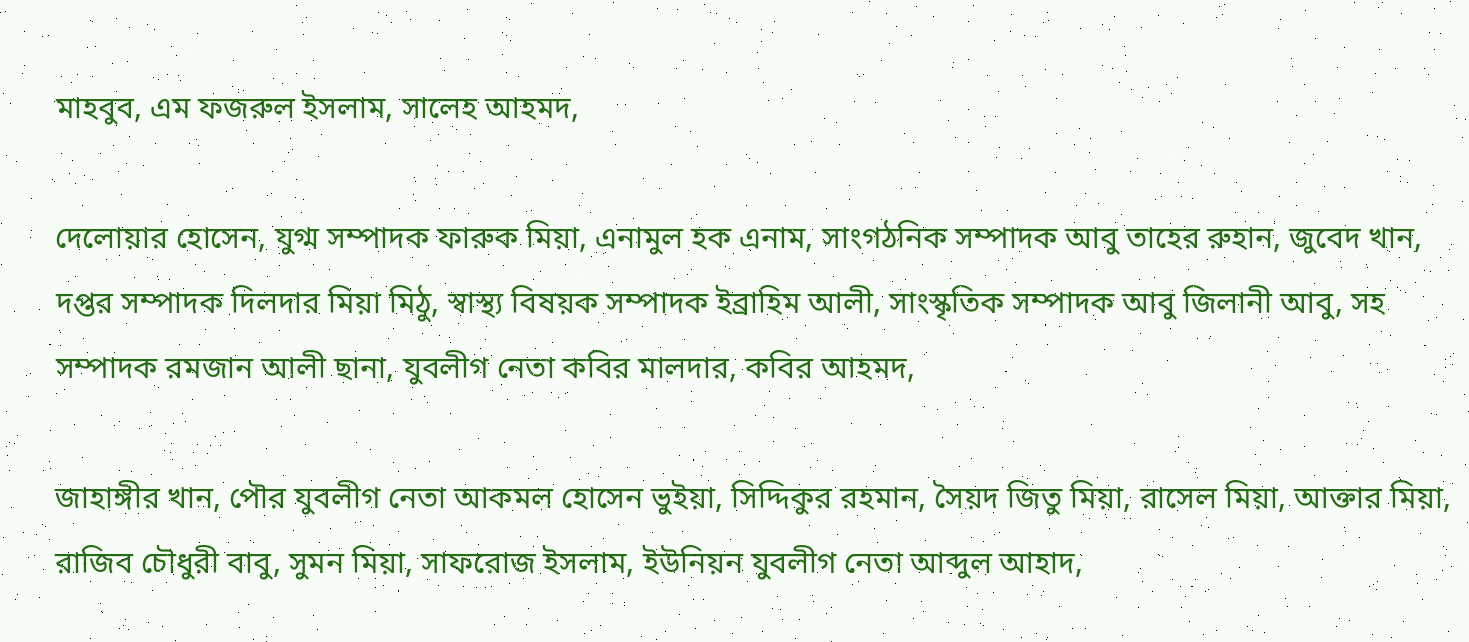মাহবুব, এম ফজরুল ইসলাম, সালেহ আহমদ,

দেলোয়ার হোসেন, যুগ্ম সম্পাদক ফারুক মিয়া, এনামুল হক এনাম, সাংগঠনিক সম্পাদক আবু তাহের রুহান, জুবেদ খান, দপ্তর সম্পাদক দিলদার মিয়া মিঠু, স্বাস্থ্য বিষয়ক সম্পাদক ইব্রাহিম আলী, সাংস্কৃতিক সম্পাদক আবু জিলানী আবু, সহ সম্পাদক রমজান আলী ছানা, যুবলীগ নেতা কবির মালদার, কবির আহমদ,

জাহাঙ্গীর খান, পৌর যুবলীগ নেতা আকমল হোসেন ভুইয়া, সিদ্দিকুর রহমান, সৈয়দ জিতু মিয়া, রাসেল মিয়া, আক্তার মিয়া, রাজিব চৌধুরী বাবু, সুমন মিয়া, সাফরোজ ইসলাম, ইউনিয়ন যুবলীগ নেতা আব্দুল আহাদ,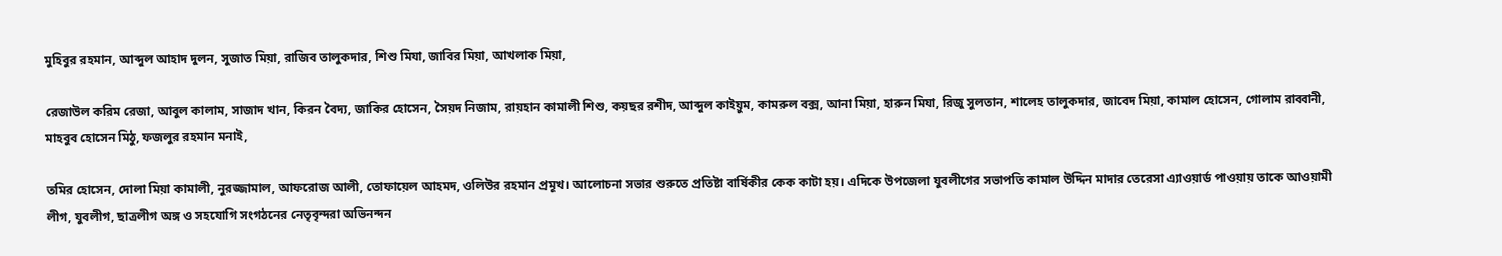মুহিবুর রহমান, আব্দুল আহাদ দুলন, সুজাত মিয়া, রাজিব তালুকদার, শিশু মিযা, জাবির মিয়া, আখলাক মিয়া,

রেজাউল করিম রেজা, আবুল কালাম, সাজাদ খান, কিরন বৈদ্য, জাকির হোসেন, সৈয়দ নিজাম, রায়হান কামালী শিশু, কয়ছর রশীদ, আব্দুল কাইয়ুম, কামরুল বক্স, আনা মিয়া, হারুন মিযা, রিজু সুলতান, শালেহ তালুকদার, জাবেদ মিয়া, কামাল হোসেন, গোলাম রাব্বানী, মাহবুব হোসেন মিঠু, ফজলুর রহমান মনাই,

তমির হোসেন, দোলা মিয়া কামালী, নুরজ্জামাল, আফরোজ আলী, তোফায়েল আহমদ, ওলিউর রহমান প্রমূখ। আলোচনা সভার শুরুতে প্রতিষ্টা বার্ষিকীর কেক কাটা হয়। এদিকে উপজেলা যুবলীগের সভাপতি কামাল উদ্দিন মাদার তেরেসা এ্যাওয়ার্ড পাওয়ায় তাকে আওয়ামী লীগ, যুবলীগ, ছাত্রলীগ অঙ্গ ও সহযোগি সংগঠনের নেতৃবৃন্দরা অভিনন্দন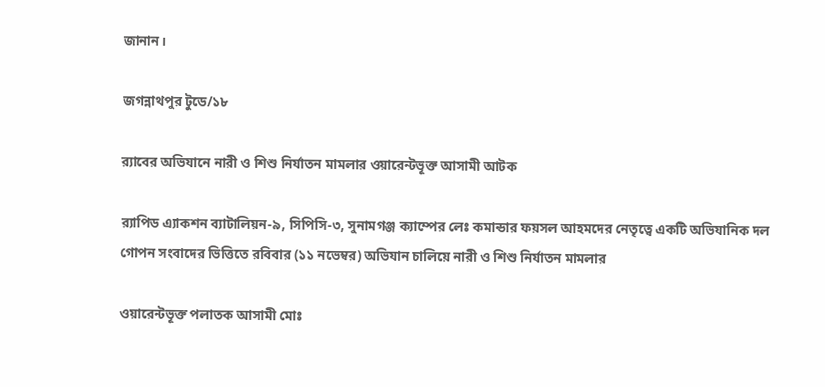জানান।

জগন্নাথপুর টুডে/১৮

র‌্যাবের অভিযানে নারী ও শিশু নির্যাতন মামলার ওয়ারেন্টভূক্ত আসামী আটক

র‌্যাপিড এ্যাকশন ব্যাটালিয়ন-৯, সিপিসি-৩, সুনামগঞ্জ ক্যাম্পের লেঃ কমান্ডার ফয়সল আহমদের নেতৃত্বে একটি অভিযানিক দল গোপন সংবাদের ভিত্তিতে রবিবার (১১ নভেম্বর) অভিযান চালিয়ে নারী ও শিশু নির্যাতন মামলার

ওয়ারেন্টভূক্ত পলাতক আসামী মোঃ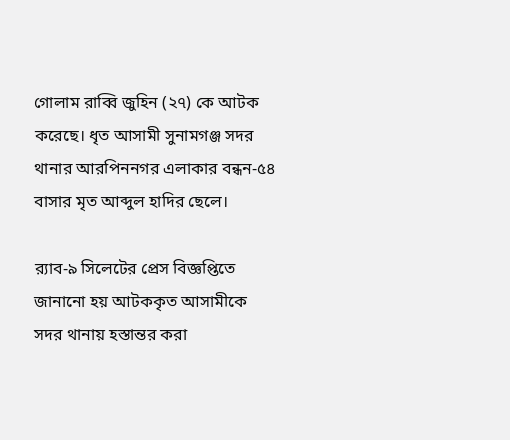গোলাম রাব্বি জুহিন (২৭) কে আটক করেছে। ধৃত আসামী সুনামগঞ্জ সদর থানার আরপিননগর এলাকার বন্ধন-৫৪ বাসার মৃত আব্দুল হাদির ছেলে।

র‌্যাব-৯ সিলেটের প্রেস বিজ্ঞপ্তিতে জানানো হয় আটককৃত আসামীকে সদর থানায় হস্তান্তর করা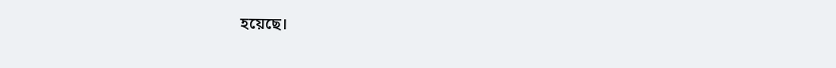হয়েছে।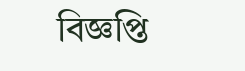বিজ্ঞপ্তি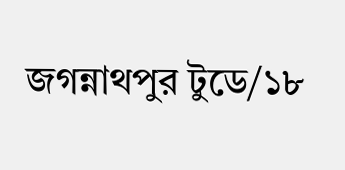জগন্নাথপুর টুডে/১৮